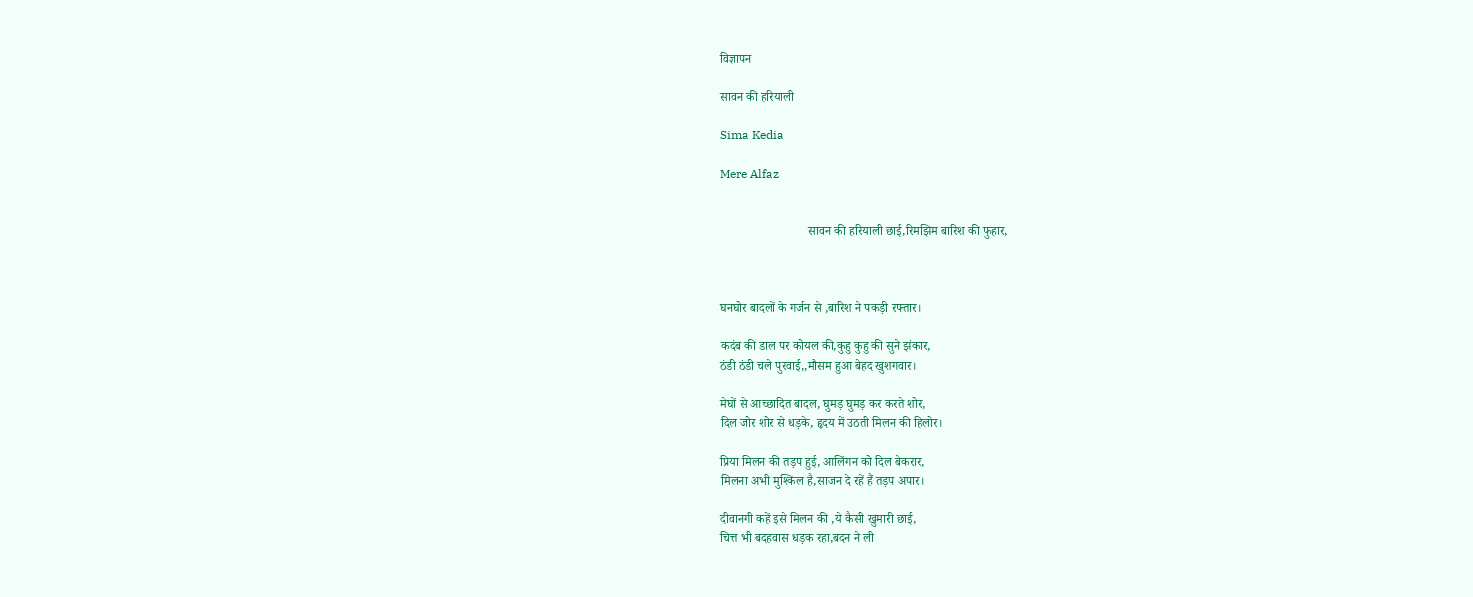विज्ञापन

सावन की हरियाली

Sima Kedia

Mere Alfaz


                            सावन की हरियाली छाई,रिमझिम बारिश की फुहार,



घनघोर बादलों के गर्जन से ,बारिश ने पकड़ी रफ्तार।

कदंब की डाल पर कोयल की,कुहु कुहु की सुने झंकार,
ठंडी ठंडी चले पुरवाई,,मौसम हुआ बेहद खुशगवार।

मेघों से आच्छादित बादल, घुमड़ घुमड़ कर करते शोर,
दिल जोर शोर से धड़के, हृदय में उठती मिलन की हिलोर।

प्रिया मिलन की तड़प हुई, आलिंगन को दिल बेकरार,
मिलना अभी मुश्किल है,साजन दे रहें हैं तड़प अपार।

दीवानगी कहें इसे मिलन की ,ये कैसी खुमारी छाई,
चित्त भी बदहवास धड़क रहा,बदन ने ली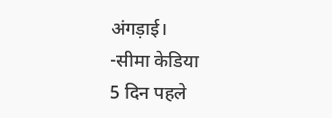अंगड़ाई।
-सीमा केडिया
5 दिन पहले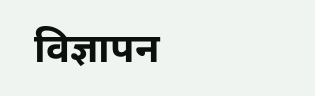विज्ञापन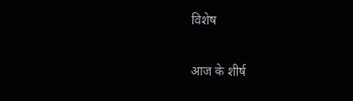विशेष

आज के शीर्ष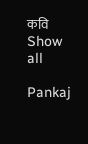कवि Show all

Pankaj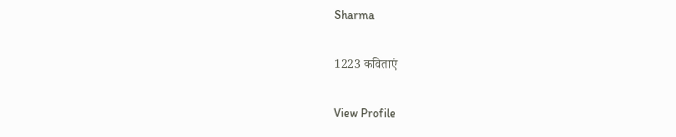Sharma

1223 कविताएं

View Profile